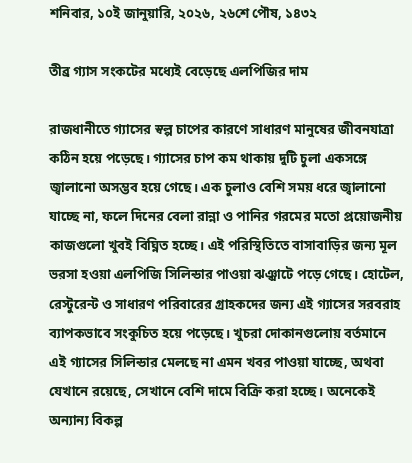শনিবার, ১০ই জানুয়ারি, ২০২৬, ২৬শে পৌষ, ১৪৩২

তীব্র গ্যাস সংকটের মধ্যেই বেড়েছে এলপিজির দাম

রাজধানীতে গ্যাসের স্বল্প চাপের কারণে সাধারণ মানুষের জীবনযাত্রা কঠিন হয়ে পড়েছে। গ্যাসের চাপ কম থাকায় দুটি চুলা একসঙ্গে জ্বালানো অসম্ভব হয়ে গেছে। এক চুলাও বেশি সময় ধরে জ্বালানো যাচ্ছে না, ফলে দিনের বেলা রান্না ও পানির গরমের মতো প্রয়োজনীয় কাজগুলো খুবই বিঘ্নিত হচ্ছে। এই পরিস্থিতিতে বাসাবাড়ির জন্য মূল ভরসা হওয়া এলপিজি সিলিন্ডার পাওয়া ঝঞ্ঝাটে পড়ে গেছে। হোটেল, রেস্টুরেন্ট ও সাধারণ পরিবারের গ্রাহকদের জন্য এই গ্যাসের সরবরাহ ব্যাপকভাবে সংকুচিত হয়ে পড়েছে। খুচরা দোকানগুলোয় বর্তমানে এই গ্যাসের সিলিন্ডার মেলছে না এমন খবর পাওয়া যাচ্ছে, অথবা যেখানে রয়েছে, সেখানে বেশি দামে বিক্রি করা হচ্ছে। অনেকেই অন্যান্য বিকল্প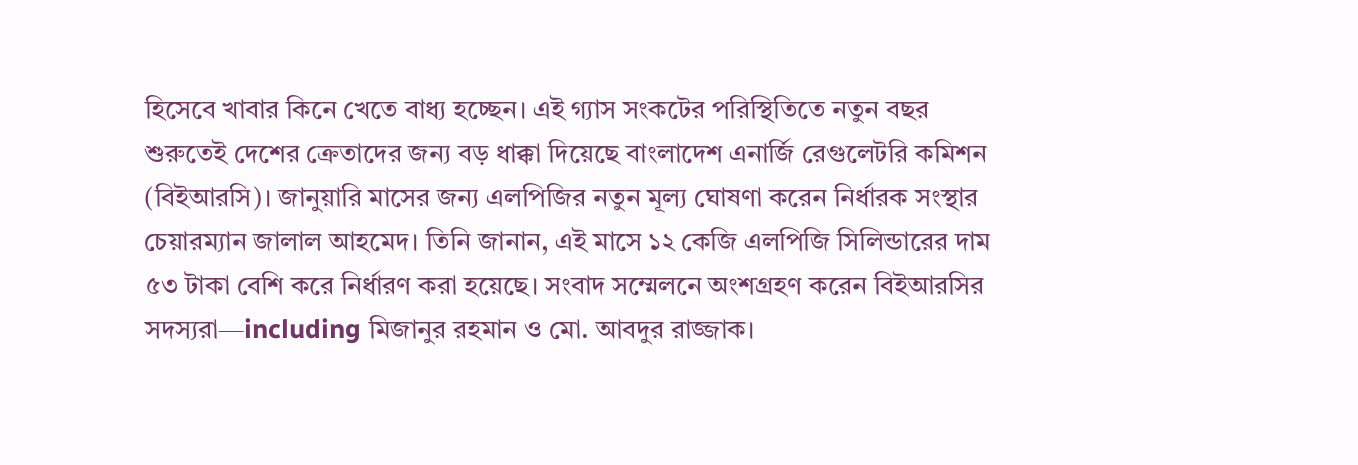হিসেবে খাবার কিনে খেতে বাধ্য হচ্ছেন। এই গ্যাস সংকটের পরিস্থিতিতে নতুন বছর শুরুতেই দেশের ক্রেতাদের জন্য বড় ধাক্কা দিয়েছে বাংলাদেশ এনার্জি রেগুলেটরি কমিশন (বিইআরসি)। জানুয়ারি মাসের জন্য এলপিজির নতুন মূল্য ঘোষণা করেন নির্ধারক সংস্থার চেয়ারম্যান জালাল আহমেদ। তিনি জানান, এই মাসে ১২ কেজি এলপিজি সিলিন্ডারের দাম ৫৩ টাকা বেশি করে নির্ধারণ করা হয়েছে। সংবাদ সম্মেলনে অংশগ্রহণ করেন বিইআরসির সদস্যরা—including মিজানুর রহমান ও মো. আবদুর রাজ্জাক।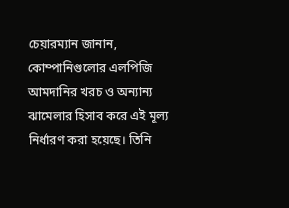চেয়ারম্যান জানান, কোম্পানিগুলোর এলপিজি আমদানির খরচ ও অন্যান্য ঝামেলার হিসাব করে এই মূল্য নির্ধারণ করা হয়েছে। তিনি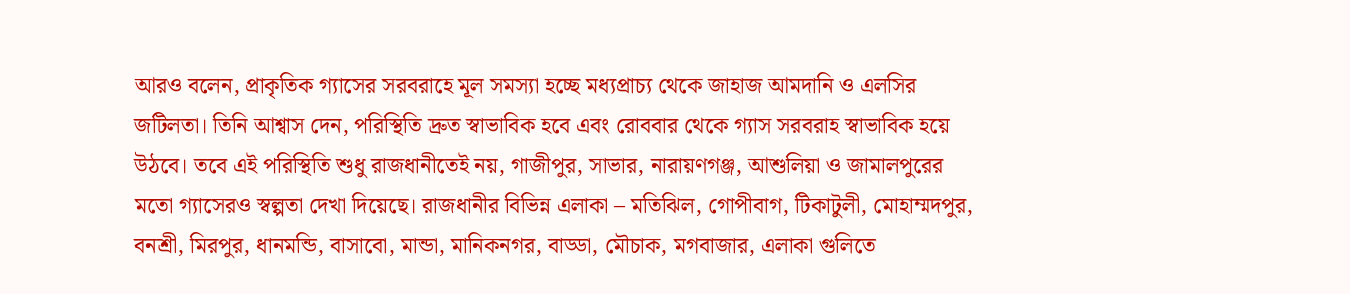আরও বলেন, প্রাকৃতিক গ্যাসের সরবরাহে মূল সমস্যা হচ্ছে মধ্যপ্রাচ্য থেকে জাহাজ আমদানি ও এলসির জটিলতা। তিনি আশ্বাস দেন, পরিস্থিতি দ্রুত স্বাভাবিক হবে এবং রোববার থেকে গ্যাস সরবরাহ স্বাভাবিক হয়ে উঠবে। তবে এই পরিস্থিতি শুধু রাজধানীতেই নয়, গাজীপুর, সাভার, নারায়ণগঞ্জ, আশুলিয়া ও জামালপুরের মতো গ্যাসেরও স্বল্পতা দেখা দিয়েছে। রাজধানীর বিভিন্ন এলাকা – মতিঝিল, গোপীবাগ, টিকাটুলী, মোহাম্মদপুর, বনশ্রী, মিরপুর, ধানমন্ডি, বাসাবো, মান্ডা, মানিকনগর, বাড্ডা, মৌচাক, মগবাজার, এলাকা গুলিতে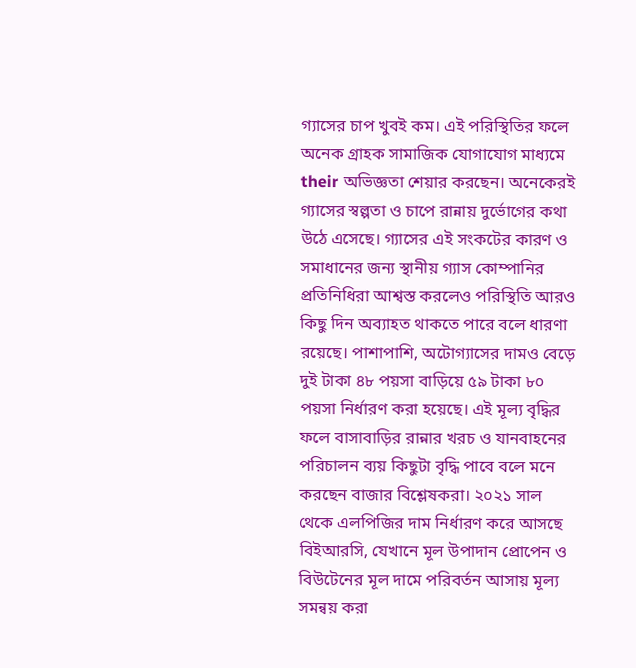গ্যাসের চাপ খুবই কম। এই পরিস্থিতির ফলে অনেক গ্রাহক সামাজিক যোগাযোগ মাধ্যমে their অভিজ্ঞতা শেয়ার করছেন। অনেকেরই গ্যাসের স্বল্পতা ও চাপে রান্নায় দুর্ভোগের কথা উঠে এসেছে। গ্যাসের এই সংকটের কারণ ও সমাধানের জন্য স্থানীয় গ্যাস কোম্পানির প্রতিনিধিরা আশ্বস্ত করলেও পরিস্থিতি আরও কিছু দিন অব্যাহত থাকতে পারে বলে ধারণা রয়েছে। পাশাপাশি, অটোগ্যাসের দামও বেড়ে দুই টাকা ৪৮ পয়সা বাড়িয়ে ৫৯ টাকা ৮০ পয়সা নির্ধারণ করা হয়েছে। এই মূল্য বৃদ্ধির ফলে বাসাবাড়ির রান্নার খরচ ও যানবাহনের পরিচালন ব্যয় কিছুটা বৃদ্ধি পাবে বলে মনে করছেন বাজার বিশ্লেষকরা। ২০২১ সাল থেকে এলপিজির দাম নির্ধারণ করে আসছে বিইআরসি, যেখানে মূল উপাদান প্রোপেন ও বিউটেনের মূল দামে পরিবর্তন আসায় মূল্য সমন্বয় করা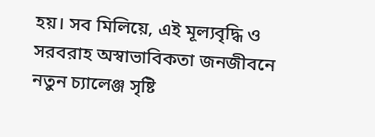হয়। সব মিলিয়ে, এই মূল্যবৃদ্ধি ও সরবরাহ অস্বাভাবিকতা জনজীবনে নতুন চ্যালেঞ্জ সৃষ্টি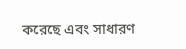করেছে এবং সাধারণ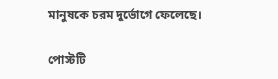মানুষকে চরম দুর্ভোগে ফেলেছে।

পোস্টটি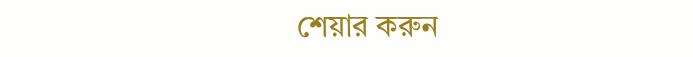শেয়ার করুন